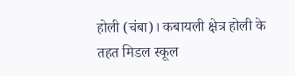होली (चंबा)। कबायली क्षेत्र होली के तहत मिडल स्कूल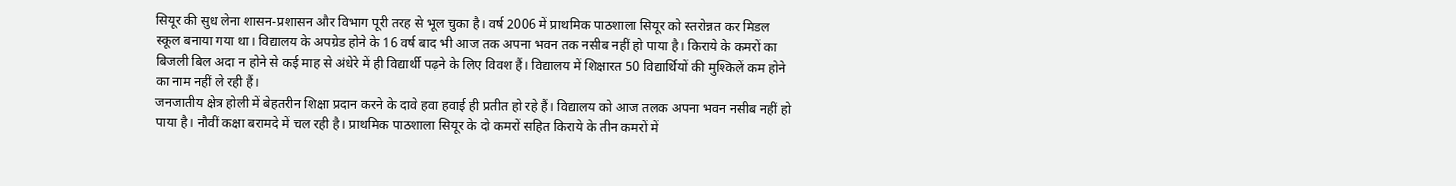सियूर की सुध लेना शासन-प्रशासन और विभाग पूरी तरह से भूल चुका है। वर्ष 2006 में प्राथमिक पाठशाला सियूर को स्तरोन्नत कर मिडल स्कूल बनाया गया था। विद्यालय के अपग्रेड होने के 16 वर्ष बाद भी आज तक अपना भवन तक नसीब नहीं हो पाया है। किराये के कमरों का बिजली बिल अदा न होने से कई माह से अंधेरे में ही विद्यार्थी पढ़ने के लिए विवश हैं। विद्यालय में शिक्षारत 50 विद्यार्थियों की मुश्किलें कम होने का नाम नहीं ले रही हैं।
जनजातीय क्षेत्र होली में बेहतरीन शिक्षा प्रदान करने के दावे हवा हवाई ही प्रतीत हो रहे हैं। विद्यालय को आज तलक अपना भवन नसीब नहीं हो पाया है। नौवीं कक्षा बरामदे में चल रही है। प्राथमिक पाठशाला सियूर के दो कमरों सहित किराये के तीन कमरों में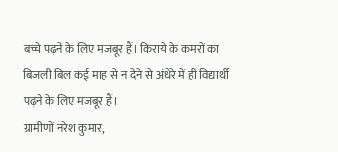बच्चे पढ़ने के लिए मजबूर हैं। किराये के कमरों का बिजली बिल कई माह से न देने से अंधेरे में ही विद्यार्थी पढ़ने के लिए मजबूर हैं।
ग्रामीणों नरेश कुमार,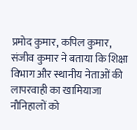प्रमोद कुमार, कपिल कुमार, संजीव कुमार ने बताया कि शिक्षा विभाग और स्थानीय नेताओं की लापरवाही का खामियाजा नौनिहालों को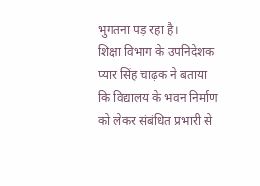भुगतना पड़ रहा है।
शिक्षा विभाग के उपनिदेशक प्यार सिंह चाढ़क ने बताया कि विद्यालय के भवन निर्माण को लेकर संबंधित प्रभारी से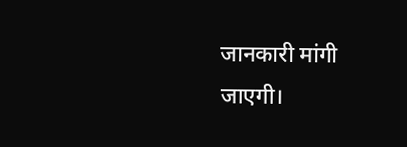जानकारी मांगी जाएगी।